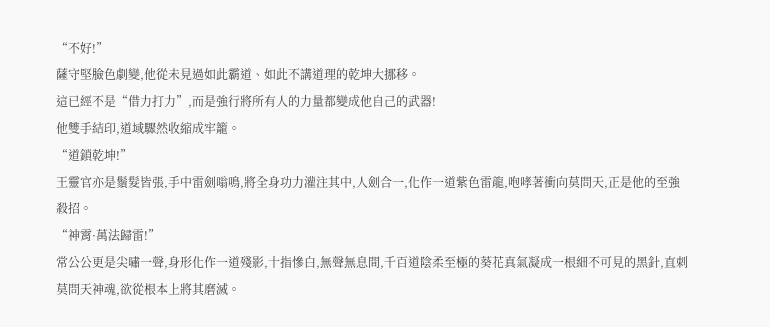“不好!”
薩守堅臉色劇變,他從未見過如此霸道、如此不講道理的乾坤大挪移。
這已經不是“借力打力”,而是強行將所有人的力量都變成他自己的武器!
他雙手結印,道域驟然收縮成牢籠。
“道鎖乾坤!”
王靈官亦是鬚髮皆張,手中雷劍嗡鳴,將全身功力灌注其中,人劍合一,化作一道紫色雷龍,咆哮著衝向莫問天,正是他的至強殺招。
“神霄·萬法歸雷!”
常公公更是尖嘯一聲,身形化作一道殘影,十指慘白,無聲無息間,千百道陰柔至極的葵花真氣凝成一根細不可見的黑針,直刺莫問天神魂,欲從根本上將其磨滅。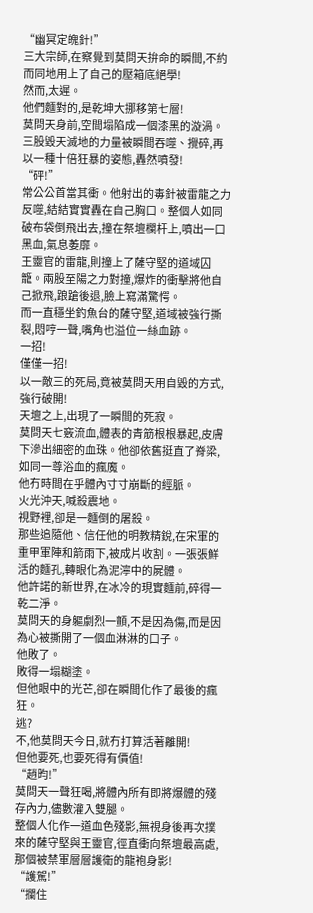“幽冥定魄針!”
三大宗師,在察覺到莫問天拚命的瞬間,不約而同地用上了自己的壓箱底絕學!
然而,太遲。
他們麵對的,是乾坤大挪移第七層!
莫問天身前,空間塌陷成一個漆黑的漩渦。
三股毀天滅地的力量被瞬間吞噬、攪碎,再以一種十倍狂暴的姿態,轟然噴發!
“砰!”
常公公首當其衝。他射出的毒針被雷龍之力反噬,結結實實轟在自己胸口。整個人如同破布袋倒飛出去,撞在祭壇欄杆上,噴出一口黑血,氣息萎靡。
王靈官的雷龍,則撞上了薩守堅的道域囚籠。兩股至陽之力對撞,爆炸的衝擊將他自己掀飛,踉蹌後退,臉上寫滿驚愕。
而一直穩坐釣魚台的薩守堅,道域被強行撕裂,悶哼一聲,嘴角也溢位一絲血跡。
一招!
僅僅一招!
以一敵三的死局,竟被莫問天用自毀的方式,強行破開!
天壇之上,出現了一瞬間的死寂。
莫問天七竅流血,體表的青筋根根暴起,皮膚下滲出細密的血珠。他卻依舊挺直了脊梁,如同一尊浴血的瘋魔。
他冇時間在乎體內寸寸崩斷的經脈。
火光沖天,喊殺震地。
視野裡,卻是一麵倒的屠殺。
那些追隨他、信任他的明教精銳,在宋軍的重甲軍陣和箭雨下,被成片收割。一張張鮮活的麵孔,轉眼化為泥濘中的屍體。
他許諾的新世界,在冰冷的現實麵前,碎得一乾二淨。
莫問天的身軀劇烈一顫,不是因為傷,而是因為心被撕開了一個血淋淋的口子。
他敗了。
敗得一塌糊塗。
但他眼中的光芒,卻在瞬間化作了最後的瘋狂。
逃?
不,他莫問天今日,就冇打算活著離開!
但他要死,也要死得有價值!
“趙昀!”
莫問天一聲狂喝,將體內所有即將爆體的殘存內力,儘數灌入雙腿。
整個人化作一道血色殘影,無視身後再次撲來的薩守堅與王靈官,徑直衝向祭壇最高處,那個被禁軍層層護衛的龍袍身影!
“護駕!”
“攔住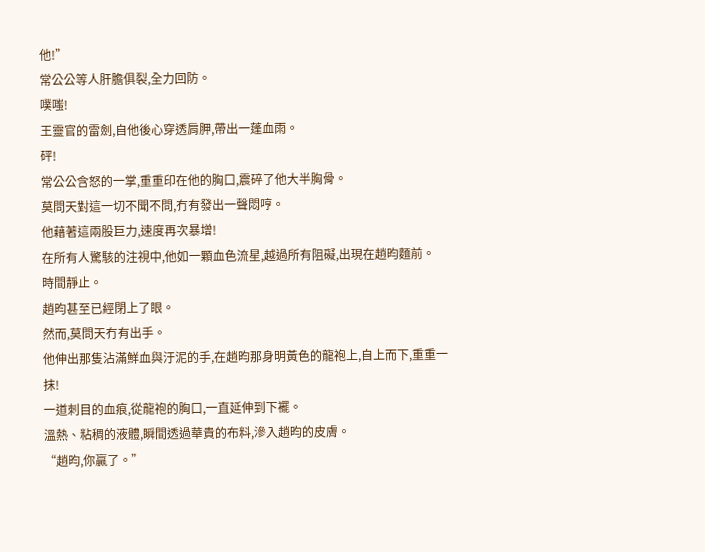他!”
常公公等人肝膽俱裂,全力回防。
噗嗤!
王靈官的雷劍,自他後心穿透肩胛,帶出一蓬血雨。
砰!
常公公含怒的一掌,重重印在他的胸口,震碎了他大半胸骨。
莫問天對這一切不聞不問,冇有發出一聲悶哼。
他藉著這兩股巨力,速度再次暴增!
在所有人驚駭的注視中,他如一顆血色流星,越過所有阻礙,出現在趙昀麵前。
時間靜止。
趙昀甚至已經閉上了眼。
然而,莫問天冇有出手。
他伸出那隻沾滿鮮血與汙泥的手,在趙昀那身明黃色的龍袍上,自上而下,重重一抹!
一道刺目的血痕,從龍袍的胸口,一直延伸到下襬。
溫熱、粘稠的液體,瞬間透過華貴的布料,滲入趙昀的皮膚。
“趙昀,你贏了。”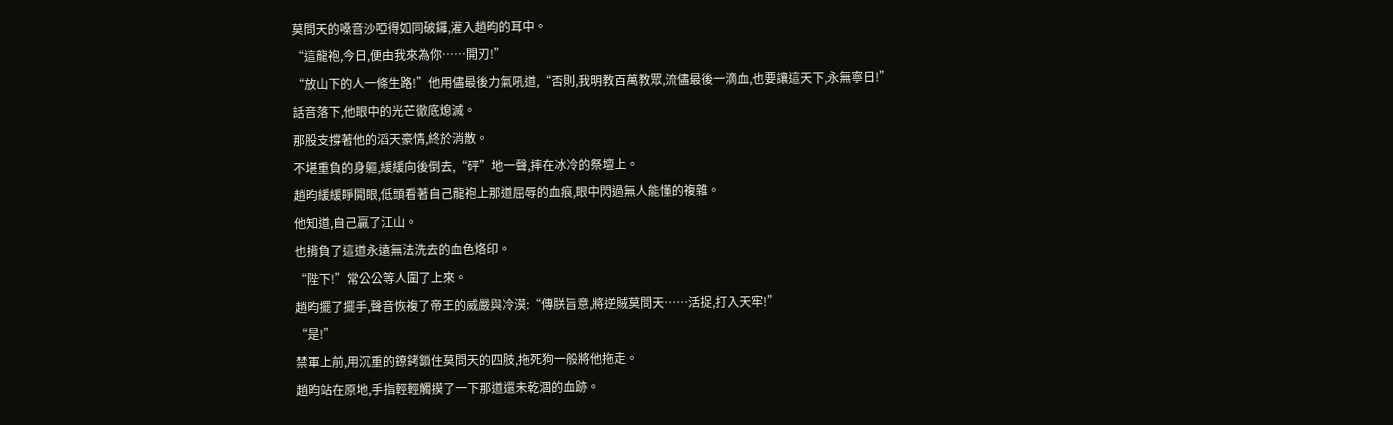莫問天的嗓音沙啞得如同破鑼,灌入趙昀的耳中。
“這龍袍,今日,便由我來為你……開刃!”
“放山下的人一條生路!”他用儘最後力氣吼道,“否則,我明教百萬教眾,流儘最後一滴血,也要讓這天下,永無寧日!”
話音落下,他眼中的光芒徹底熄滅。
那股支撐著他的滔天豪情,終於消散。
不堪重負的身軀,緩緩向後倒去,“砰”地一聲,摔在冰冷的祭壇上。
趙昀緩緩睜開眼,低頭看著自己龍袍上那道屈辱的血痕,眼中閃過無人能懂的複雜。
他知道,自己贏了江山。
也揹負了這道永遠無法洗去的血色烙印。
“陛下!”常公公等人圍了上來。
趙昀擺了擺手,聲音恢複了帝王的威嚴與冷漠:“傳朕旨意,將逆賊莫問天……活捉,打入天牢!”
“是!”
禁軍上前,用沉重的鐐銬鎖住莫問天的四肢,拖死狗一般將他拖走。
趙昀站在原地,手指輕輕觸摸了一下那道還未乾涸的血跡。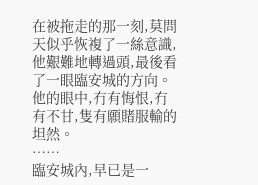在被拖走的那一刻,莫問天似乎恢複了一絲意識,他艱難地轉過頭,最後看了一眼臨安城的方向。
他的眼中,冇有悔恨,冇有不甘,隻有願賭服輸的坦然。
……
臨安城內,早已是一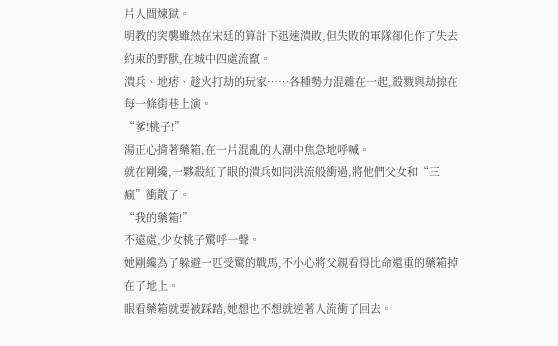片人間煉獄。
明教的突襲雖然在宋廷的算計下迅速潰敗,但失敗的軍隊卻化作了失去約束的野獸,在城中四處流竄。
潰兵、地痞、趁火打劫的玩家……各種勢力混雜在一起,殺戮與劫掠在每一條街巷上演。
“爹!桃子!”
湯正心揹著藥箱,在一片混亂的人潮中焦急地呼喊。
就在剛纔,一夥殺紅了眼的潰兵如同洪流般衝過,將他們父女和“三瘋”衝散了。
“我的藥箱!”
不遠處,少女桃子驚呼一聲。
她剛纔為了躲避一匹受驚的戰馬,不小心將父親看得比命還重的藥箱掉在了地上。
眼看藥箱就要被踩踏,她想也不想就逆著人流衝了回去。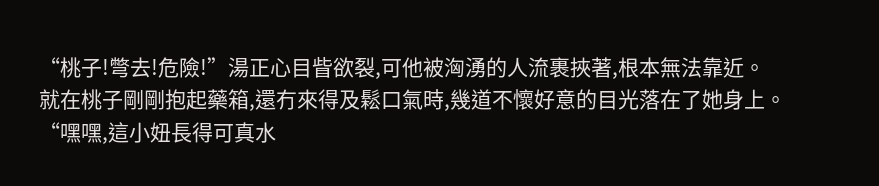“桃子!彆去!危險!”湯正心目眥欲裂,可他被洶湧的人流裹挾著,根本無法靠近。
就在桃子剛剛抱起藥箱,還冇來得及鬆口氣時,幾道不懷好意的目光落在了她身上。
“嘿嘿,這小妞長得可真水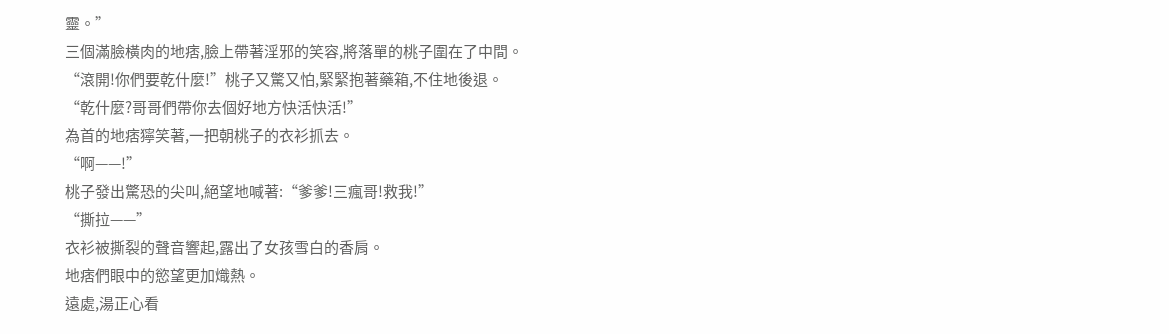靈。”
三個滿臉橫肉的地痞,臉上帶著淫邪的笑容,將落單的桃子圍在了中間。
“滾開!你們要乾什麼!”桃子又驚又怕,緊緊抱著藥箱,不住地後退。
“乾什麼?哥哥們帶你去個好地方快活快活!”
為首的地痞獰笑著,一把朝桃子的衣衫抓去。
“啊——!”
桃子發出驚恐的尖叫,絕望地喊著:“爹爹!三瘋哥!救我!”
“撕拉——”
衣衫被撕裂的聲音響起,露出了女孩雪白的香肩。
地痞們眼中的慾望更加熾熱。
遠處,湯正心看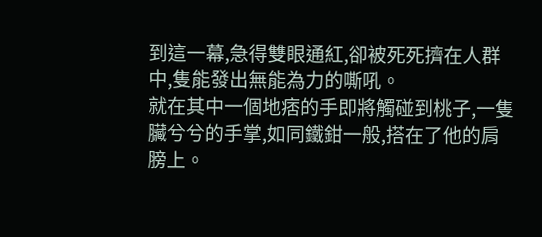到這一幕,急得雙眼通紅,卻被死死擠在人群中,隻能發出無能為力的嘶吼。
就在其中一個地痞的手即將觸碰到桃子,一隻臟兮兮的手掌,如同鐵鉗一般,搭在了他的肩膀上。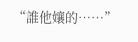“誰他孃的……”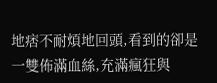地痞不耐煩地回頭,看到的卻是一雙佈滿血絲,充滿瘋狂與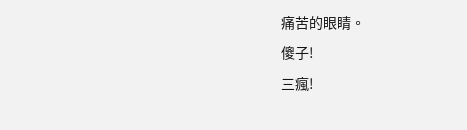痛苦的眼睛。
傻子!
三瘋!